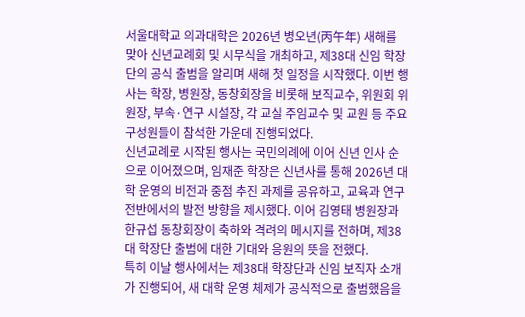서울대학교 의과대학은 2026년 병오년(丙午年) 새해를 맞아 신년교례회 및 시무식을 개최하고, 제38대 신임 학장단의 공식 출범을 알리며 새해 첫 일정을 시작했다. 이번 행사는 학장, 병원장, 동창회장을 비롯해 보직교수, 위원회 위원장, 부속·연구 시설장, 각 교실 주임교수 및 교원 등 주요 구성원들이 참석한 가운데 진행되었다.
신년교례로 시작된 행사는 국민의례에 이어 신년 인사 순으로 이어졌으며, 임재준 학장은 신년사를 통해 2026년 대학 운영의 비전과 중점 추진 과제를 공유하고, 교육과 연구 전반에서의 발전 방향을 제시했다. 이어 김영태 병원장과 한규섭 동창회장이 축하와 격려의 메시지를 전하며, 제38대 학장단 출범에 대한 기대와 응원의 뜻을 전했다.
특히 이날 행사에서는 제38대 학장단과 신임 보직자 소개가 진행되어, 새 대학 운영 체제가 공식적으로 출범했음을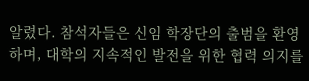알렸다. 참석자들은 신임 학장단의 출범을 환영하며, 대학의 지속적인 발전을 위한 협력 의지를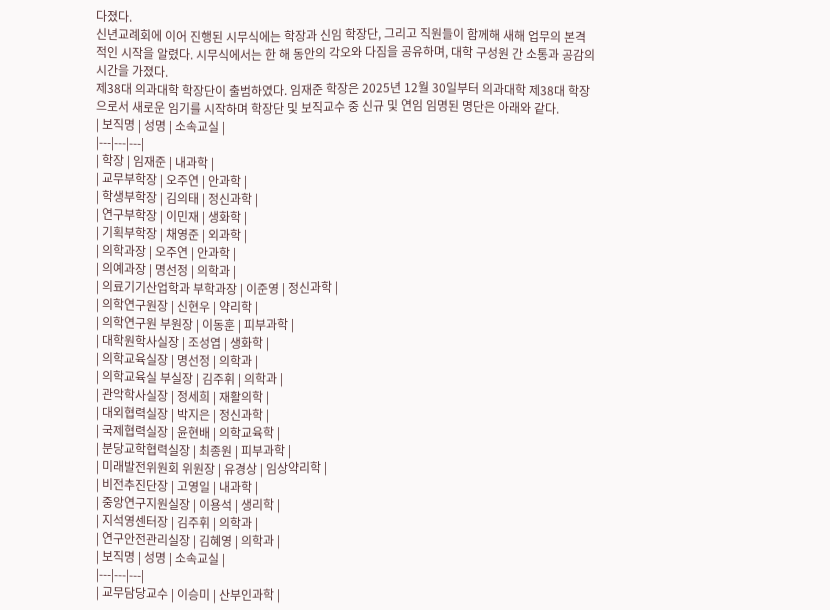다졌다.
신년교례회에 이어 진행된 시무식에는 학장과 신임 학장단, 그리고 직원들이 함께해 새해 업무의 본격적인 시작을 알렸다. 시무식에서는 한 해 동안의 각오와 다짐을 공유하며, 대학 구성원 간 소통과 공감의 시간을 가졌다.
제38대 의과대학 학장단이 출범하였다. 임재준 학장은 2025년 12월 30일부터 의과대학 제38대 학장으로서 새로운 임기를 시작하며 학장단 및 보직교수 중 신규 및 연임 임명된 명단은 아래와 같다.
| 보직명 | 성명 | 소속교실 |
|---|---|---|
| 학장 | 임재준 | 내과학 |
| 교무부학장 | 오주연 | 안과학 |
| 학생부학장 | 김의태 | 정신과학 |
| 연구부학장 | 이민재 | 생화학 |
| 기획부학장 | 채영준 | 외과학 |
| 의학과장 | 오주연 | 안과학 |
| 의예과장 | 명선정 | 의학과 |
| 의료기기산업학과 부학과장 | 이준영 | 정신과학 |
| 의학연구원장 | 신현우 | 약리학 |
| 의학연구원 부원장 | 이동훈 | 피부과학 |
| 대학원학사실장 | 조성엽 | 생화학 |
| 의학교육실장 | 명선정 | 의학과 |
| 의학교육실 부실장 | 김주휘 | 의학과 |
| 관악학사실장 | 정세희 | 재활의학 |
| 대외협력실장 | 박지은 | 정신과학 |
| 국제협력실장 | 윤현배 | 의학교육학 |
| 분당교학협력실장 | 최종원 | 피부과학 |
| 미래발전위원회 위원장 | 유경상 | 임상약리학 |
| 비전추진단장 | 고영일 | 내과학 |
| 중앙연구지원실장 | 이용석 | 생리학 |
| 지석영센터장 | 김주휘 | 의학과 |
| 연구안전관리실장 | 김혜영 | 의학과 |
| 보직명 | 성명 | 소속교실 |
|---|---|---|
| 교무담당교수 | 이승미 | 산부인과학 |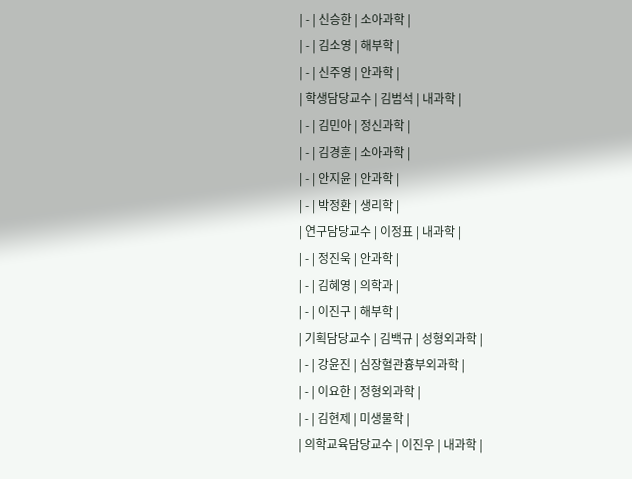| - | 신승한 | 소아과학 |
| - | 김소영 | 해부학 |
| - | 신주영 | 안과학 |
| 학생담당교수 | 김범석 | 내과학 |
| - | 김민아 | 정신과학 |
| - | 김경훈 | 소아과학 |
| - | 안지윤 | 안과학 |
| - | 박정환 | 생리학 |
| 연구담당교수 | 이정표 | 내과학 |
| - | 정진욱 | 안과학 |
| - | 김혜영 | 의학과 |
| - | 이진구 | 해부학 |
| 기획담당교수 | 김백규 | 성형외과학 |
| - | 강윤진 | 심장혈관흉부외과학 |
| - | 이요한 | 정형외과학 |
| - | 김현제 | 미생물학 |
| 의학교육담당교수 | 이진우 | 내과학 |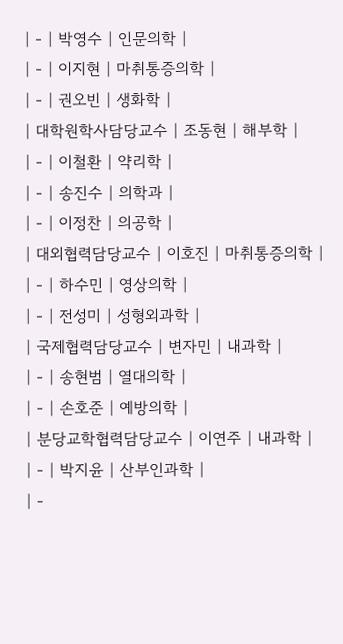| - | 박영수 | 인문의학 |
| - | 이지현 | 마취통증의학 |
| - | 권오빈 | 생화학 |
| 대학원학사담당교수 | 조동현 | 해부학 |
| - | 이철환 | 약리학 |
| - | 송진수 | 의학과 |
| - | 이정찬 | 의공학 |
| 대외협력담당교수 | 이호진 | 마취통증의학 |
| - | 하수민 | 영상의학 |
| - | 전성미 | 성형외과학 |
| 국제협력담당교수 | 변자민 | 내과학 |
| - | 송현범 | 열대의학 |
| - | 손호준 | 예방의학 |
| 분당교학협력담당교수 | 이연주 | 내과학 |
| - | 박지윤 | 산부인과학 |
| -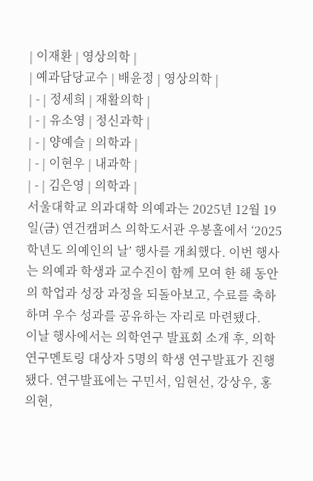| 이재환 | 영상의학 |
| 예과담당교수 | 배윤정 | 영상의학 |
| - | 정세희 | 재활의학 |
| - | 유소영 | 정신과학 |
| - | 양예슬 | 의학과 |
| - | 이현우 | 내과학 |
| - | 김은영 | 의학과 |
서울대학교 의과대학 의예과는 2025년 12월 19일(금) 연건캠퍼스 의학도서관 우봉홀에서 ‘2025학년도 의예인의 날’ 행사를 개최했다. 이번 행사는 의예과 학생과 교수진이 함께 모여 한 해 동안의 학업과 성장 과정을 되돌아보고, 수료를 축하하며 우수 성과를 공유하는 자리로 마련됐다.
이날 행사에서는 의학연구 발표회 소개 후, 의학연구멘토링 대상자 5명의 학생 연구발표가 진행됐다. 연구발표에는 구민서, 임현선, 강상우, 홍의현,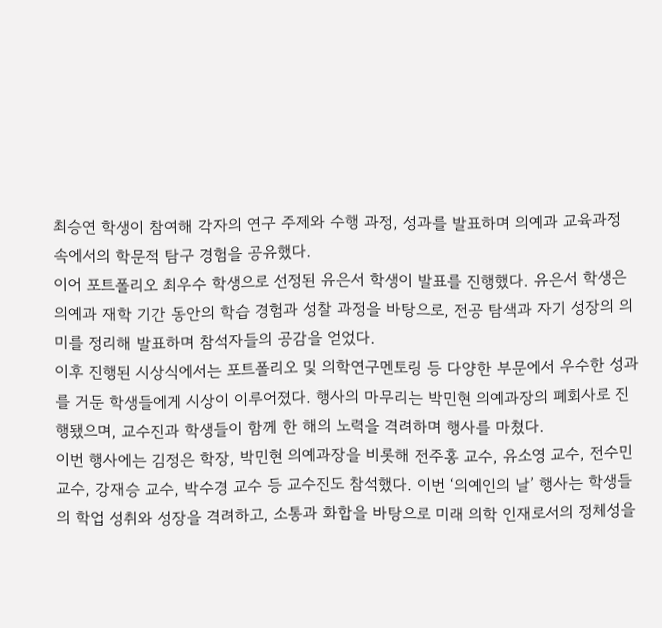최승연 학생이 참여해 각자의 연구 주제와 수행 과정, 성과를 발표하며 의예과 교육과정 속에서의 학문적 탐구 경험을 공유했다.
이어 포트폴리오 최우수 학생으로 선정된 유은서 학생이 발표를 진행했다. 유은서 학생은 의예과 재학 기간 동안의 학습 경험과 성찰 과정을 바탕으로, 전공 탐색과 자기 성장의 의미를 정리해 발표하며 참석자들의 공감을 얻었다.
이후 진행된 시상식에서는 포트폴리오 및 의학연구멘토링 등 다양한 부문에서 우수한 성과를 거둔 학생들에게 시상이 이루어졌다. 행사의 마무리는 박민현 의예과장의 폐회사로 진행됐으며, 교수진과 학생들이 함께 한 해의 노력을 격려하며 행사를 마쳤다.
이번 행사에는 김정은 학장, 박민현 의예과장을 비롯해 전주홍 교수, 유소영 교수, 전수민 교수, 강재승 교수, 박수경 교수 등 교수진도 참석했다. 이번 ‘의예인의 날’ 행사는 학생들의 학업 성취와 성장을 격려하고, 소통과 화합을 바탕으로 미래 의학 인재로서의 정체성을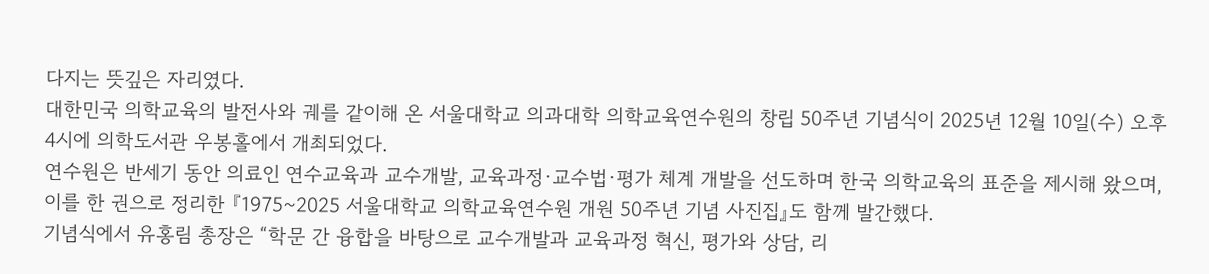다지는 뜻깊은 자리였다.
대한민국 의학교육의 발전사와 궤를 같이해 온 서울대학교 의과대학 의학교육연수원의 창립 50주년 기념식이 2025년 12월 10일(수) 오후 4시에 의학도서관 우봉홀에서 개최되었다.
연수원은 반세기 동안 의료인 연수교육과 교수개발, 교육과정·교수법·평가 체계 개발을 선도하며 한국 의학교육의 표준을 제시해 왔으며, 이를 한 권으로 정리한 『1975~2025 서울대학교 의학교육연수원 개원 50주년 기념 사진집』도 함께 발간했다.
기념식에서 유홍림 총장은 “학문 간 융합을 바탕으로 교수개발과 교육과정 혁신, 평가와 상담, 리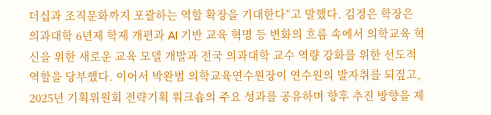더십과 조직문화까지 포괄하는 역할 확장을 기대한다”고 말했다. 김정은 학장은 의과대학 6년제 학제 개편과 AI 기반 교육 혁명 등 변화의 흐름 속에서 의학교육 혁신을 위한 새로운 교육 모델 개발과 전국 의과대학 교수 역량 강화를 위한 선도적 역할을 당부했다. 이어서 박완범 의학교육연수원장이 연수원의 발자취를 되짚고, 2025년 기획위원회 전략기획 워크숍의 주요 성과를 공유하며 향후 추진 방향을 제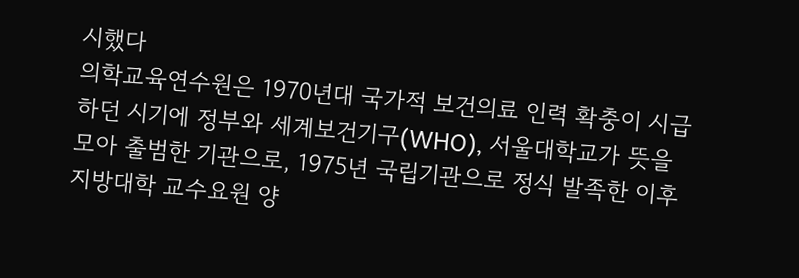시했다
의학교육연수원은 1970년대 국가적 보건의료 인력 확충이 시급하던 시기에 정부와 세계보건기구(WHO), 서울대학교가 뜻을 모아 출범한 기관으로, 1975년 국립기관으로 정식 발족한 이후 지방대학 교수요원 양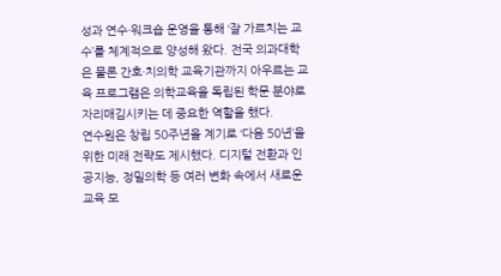성과 연수·워크숍 운영을 통해 ‘잘 가르치는 교수’를 체계적으로 양성해 왔다. 전국 의과대학은 물론 간호·치의학 교육기관까지 아우르는 교육 프로그램은 의학교육을 독립된 학문 분야로 자리매김시키는 데 중요한 역할을 했다.
연수원은 창립 50주년을 계기로 ‘다음 50년’을 위한 미래 전략도 제시했다. 디지털 전환과 인공지능, 정밀의학 등 여러 변화 속에서 새로운 교육 모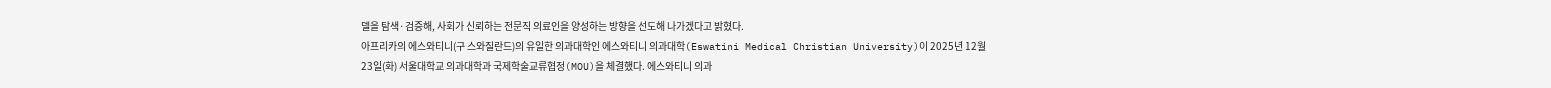델을 탐색·검증해, 사회가 신뢰하는 전문직 의료인을 양성하는 방향을 선도해 나가겠다고 밝혔다.
아프리카의 에스와티니(구 스와질란드)의 유일한 의과대학인 에스와티니 의과대학(Eswatini Medical Christian University)이 2025년 12월 23일(화) 서울대학교 의과대학과 국제학술교류협정(MOU)을 체결했다. 에스와티니 의과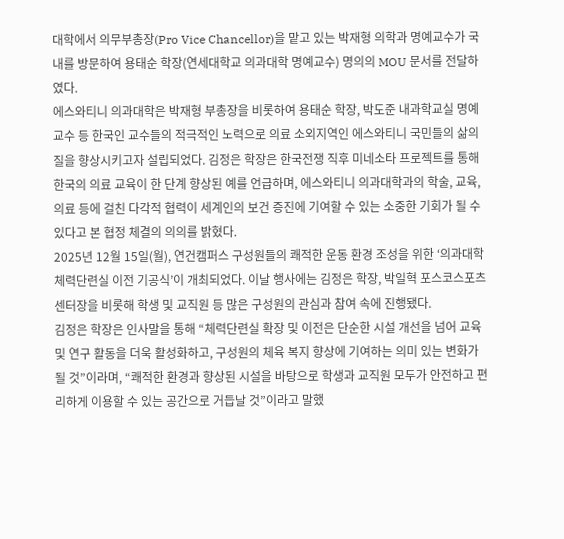대학에서 의무부총장(Pro Vice Chancellor)을 맡고 있는 박재형 의학과 명예교수가 국내를 방문하여 용태순 학장(연세대학교 의과대학 명예교수) 명의의 MOU 문서를 전달하였다.
에스와티니 의과대학은 박재형 부총장을 비롯하여 용태순 학장, 박도준 내과학교실 명예교수 등 한국인 교수들의 적극적인 노력으로 의료 소외지역인 에스와티니 국민들의 삶의 질을 향상시키고자 설립되었다. 김정은 학장은 한국전쟁 직후 미네소타 프로젝트를 통해 한국의 의료 교육이 한 단계 향상된 예를 언급하며, 에스와티니 의과대학과의 학술, 교육, 의료 등에 걸친 다각적 협력이 세계인의 보건 증진에 기여할 수 있는 소중한 기회가 될 수 있다고 본 협정 체결의 의의를 밝혔다.
2025년 12월 15일(월), 연건캠퍼스 구성원들의 쾌적한 운동 환경 조성을 위한 ‘의과대학 체력단련실 이전 기공식’이 개최되었다. 이날 행사에는 김정은 학장, 박일혁 포스코스포츠센터장을 비롯해 학생 및 교직원 등 많은 구성원의 관심과 참여 속에 진행됐다.
김정은 학장은 인사말을 통해 “체력단련실 확장 및 이전은 단순한 시설 개선을 넘어 교육 및 연구 활동을 더욱 활성화하고, 구성원의 체육 복지 향상에 기여하는 의미 있는 변화가 될 것”이라며, “쾌적한 환경과 향상된 시설을 바탕으로 학생과 교직원 모두가 안전하고 편리하게 이용할 수 있는 공간으로 거듭날 것”이라고 말했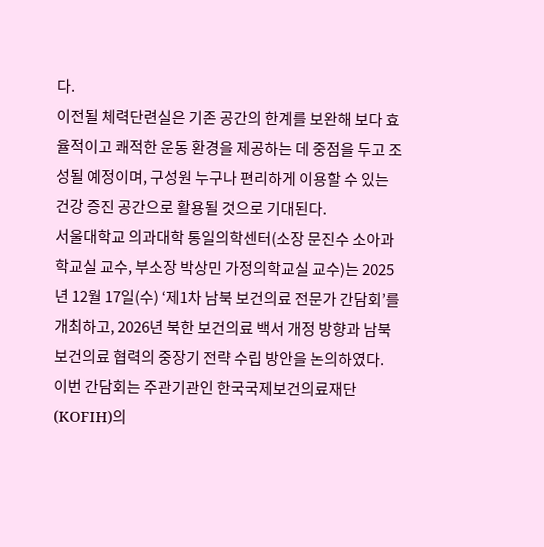다.
이전될 체력단련실은 기존 공간의 한계를 보완해 보다 효율적이고 쾌적한 운동 환경을 제공하는 데 중점을 두고 조성될 예정이며, 구성원 누구나 편리하게 이용할 수 있는 건강 증진 공간으로 활용될 것으로 기대된다.
서울대학교 의과대학 통일의학센터(소장 문진수 소아과학교실 교수, 부소장 박상민 가정의학교실 교수)는 2025년 12월 17일(수) ‘제1차 남북 보건의료 전문가 간담회’를 개최하고, 2026년 북한 보건의료 백서 개정 방향과 남북 보건의료 협력의 중장기 전략 수립 방안을 논의하였다.
이번 간담회는 주관기관인 한국국제보건의료재단(KOFIH)의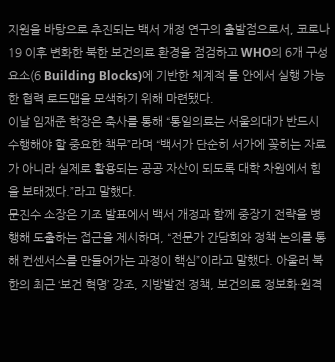지원을 바탕으로 추진되는 백서 개정 연구의 출발점으로서, 코로나19 이후 변화한 북한 보건의료 환경을 점검하고 WHO의 6개 구성요소(6 Building Blocks)에 기반한 체계적 틀 안에서 실행 가능한 협력 로드맵을 모색하기 위해 마련됐다.
이날 임재준 학장은 축사를 통해 “통일의료는 서울의대가 반드시 수행해야 할 중요한 책무”라며 “백서가 단순히 서가에 꽂히는 자료가 아니라 실제로 활용되는 공공 자산이 되도록 대학 차원에서 힘을 보태겠다.”라고 말했다.
문진수 소장은 기조 발표에서 백서 개정과 함께 중장기 전략을 병행해 도출하는 접근을 제시하며, “전문가 간담회와 정책 논의를 통해 컨센서스를 만들어가는 과정이 핵심”이라고 말했다. 아울러 북한의 최근 ‘보건 혁명’ 강조, 지방발전 정책, 보건의료 정보화·원격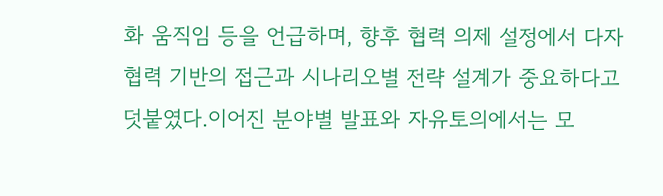화 움직임 등을 언급하며, 향후 협력 의제 설정에서 다자 협력 기반의 접근과 시나리오별 전략 설계가 중요하다고 덧붙였다.이어진 분야별 발표와 자유토의에서는 모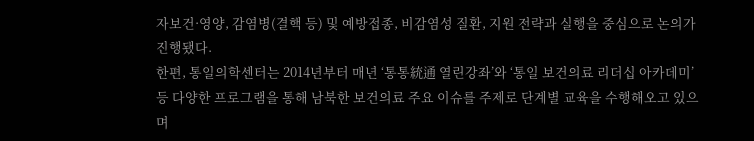자보건·영양, 감염병(결핵 등) 및 예방접종, 비감염성 질환, 지원 전략과 실행을 중심으로 논의가 진행됐다.
한편, 통일의학센터는 2014년부터 매년 ‘통통統通 열린강좌’와 ‘통일 보건의료 리더십 아카데미’ 등 다양한 프로그램을 통해 남북한 보건의료 주요 이슈를 주제로 단계별 교육을 수행해오고 있으며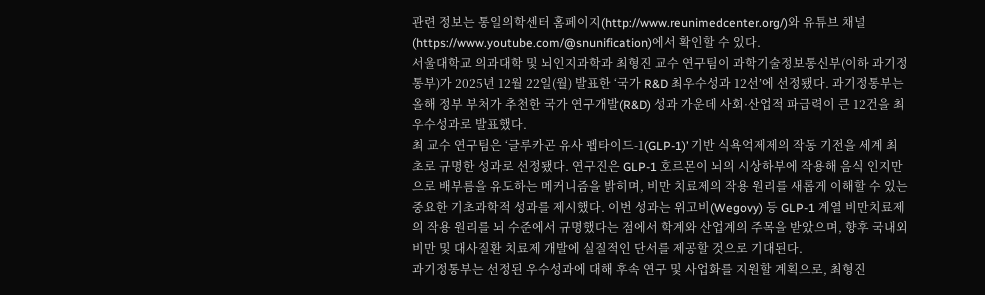관련 정보는 통일의학센터 홈페이지(http://www.reunimedcenter.org/)와 유튜브 채널(https://www.youtube.com/@snunification)에서 확인할 수 있다.
서울대학교 의과대학 및 뇌인지과학과 최형진 교수 연구팀이 과학기술정보통신부(이하 과기정통부)가 2025년 12월 22일(월) 발표한 ‘국가 R&D 최우수성과 12선’에 선정됐다. 과기정통부는 올해 정부 부처가 추천한 국가 연구개발(R&D) 성과 가운데 사회·산업적 파급력이 큰 12건을 최우수성과로 발표했다.
최 교수 연구팀은 ‘글루카곤 유사 펩타이드-1(GLP-1)’ 기반 식욕억제제의 작동 기전을 세계 최초로 규명한 성과로 선정됐다. 연구진은 GLP-1 호르몬이 뇌의 시상하부에 작용해 음식 인지만으로 배부름을 유도하는 메커니즘을 밝히며, 비만 치료제의 작용 원리를 새롭게 이해할 수 있는 중요한 기초과학적 성과를 제시했다. 이번 성과는 위고비(Wegovy) 등 GLP-1 계열 비만치료제의 작용 원리를 뇌 수준에서 규명했다는 점에서 학계와 산업계의 주목을 받았으며, 향후 국내외 비만 및 대사질환 치료제 개발에 실질적인 단서를 제공할 것으로 기대된다.
과기정통부는 선정된 우수성과에 대해 후속 연구 및 사업화를 지원할 계획으로, 최형진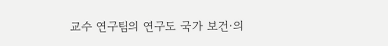교수 연구팀의 연구도 국가 보건·의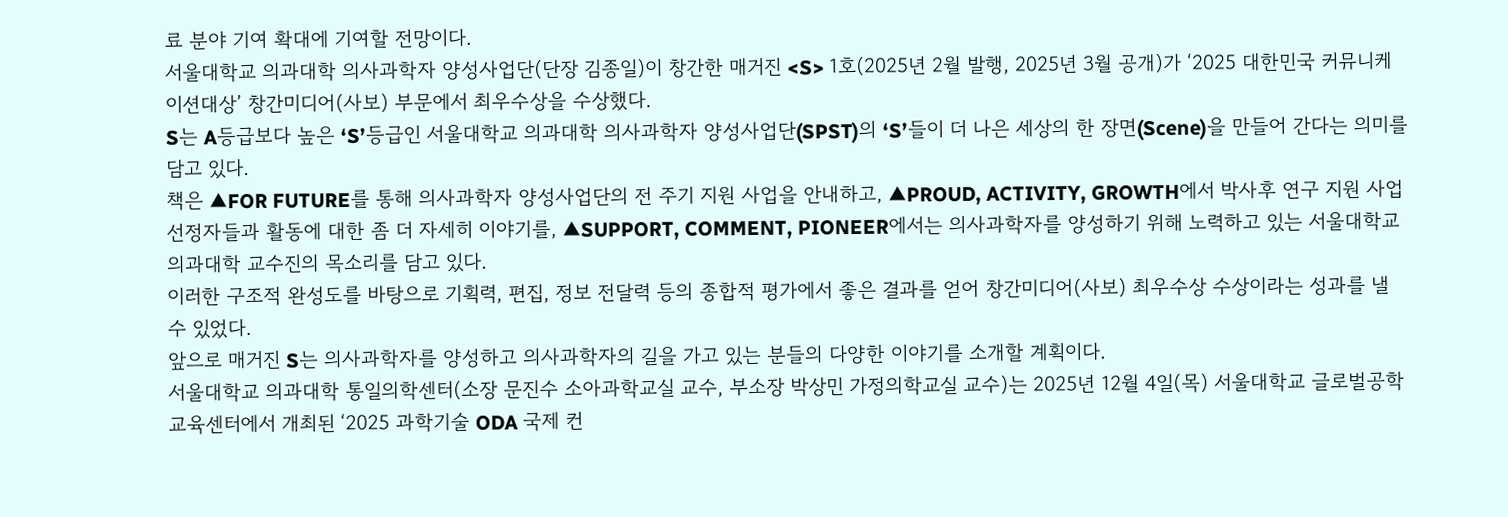료 분야 기여 확대에 기여할 전망이다.
서울대학교 의과대학 의사과학자 양성사업단(단장 김종일)이 창간한 매거진 <S> 1호(2025년 2월 발행, 2025년 3월 공개)가 ‘2025 대한민국 커뮤니케이션대상’ 창간미디어(사보) 부문에서 최우수상을 수상했다.
S는 A등급보다 높은 ‘S’등급인 서울대학교 의과대학 의사과학자 양성사업단(SPST)의 ‘S’들이 더 나은 세상의 한 장면(Scene)을 만들어 간다는 의미를 담고 있다.
책은 ▲FOR FUTURE를 통해 의사과학자 양성사업단의 전 주기 지원 사업을 안내하고, ▲PROUD, ACTIVITY, GROWTH에서 박사후 연구 지원 사업 선정자들과 활동에 대한 좀 더 자세히 이야기를, ▲SUPPORT, COMMENT, PIONEER에서는 의사과학자를 양성하기 위해 노력하고 있는 서울대학교 의과대학 교수진의 목소리를 담고 있다.
이러한 구조적 완성도를 바탕으로 기획력, 편집, 정보 전달력 등의 종합적 평가에서 좋은 결과를 얻어 창간미디어(사보) 최우수상 수상이라는 성과를 낼 수 있었다.
앞으로 매거진 S는 의사과학자를 양성하고 의사과학자의 길을 가고 있는 분들의 다양한 이야기를 소개할 계획이다.
서울대학교 의과대학 통일의학센터(소장 문진수 소아과학교실 교수, 부소장 박상민 가정의학교실 교수)는 2025년 12월 4일(목) 서울대학교 글로벌공학교육센터에서 개최된 ‘2025 과학기술 ODA 국제 컨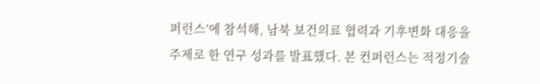퍼런스’에 참석해, 남북 보건의료 협력과 기후변화 대응을 주제로 한 연구 성과를 발표했다. 본 컨퍼런스는 적정기술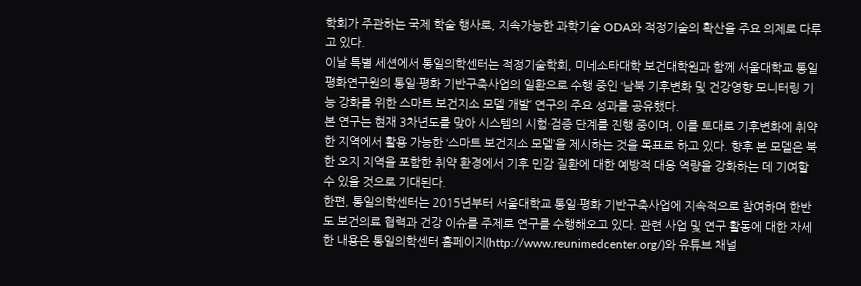학회가 주관하는 국제 학술 행사로, 지속가능한 과학기술 ODA와 적정기술의 확산을 주요 의제로 다루고 있다.
이날 특별 세션에서 통일의학센터는 적정기술학회, 미네소타대학 보건대학원과 함께 서울대학교 통일평화연구원의 통일·평화 기반구축사업의 일환으로 수행 중인 ‘남북 기후변화 및 건강영향 모니터링 기능 강화를 위한 스마트 보건지소 모델 개발’ 연구의 주요 성과를 공유했다.
본 연구는 현재 3차년도를 맞아 시스템의 시험·검증 단계를 진행 중이며, 이를 토대로 기후변화에 취약한 지역에서 활용 가능한 ‘스마트 보건지소 모델’을 제시하는 것을 목표로 하고 있다. 향후 본 모델은 북한 오지 지역을 포함한 취약 환경에서 기후 민감 질환에 대한 예방적 대응 역량을 강화하는 데 기여할 수 있을 것으로 기대된다.
한편, 통일의학센터는 2015년부터 서울대학교 통일·평화 기반구축사업에 지속적으로 참여하며 한반도 보건의료 협력과 건강 이슈를 주제로 연구를 수행해오고 있다. 관련 사업 및 연구 활동에 대한 자세한 내용은 통일의학센터 홈페이지(http://www.reunimedcenter.org/)와 유튜브 채널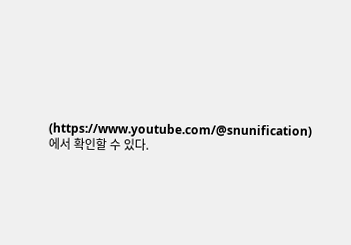(https://www.youtube.com/@snunification)에서 확인할 수 있다.